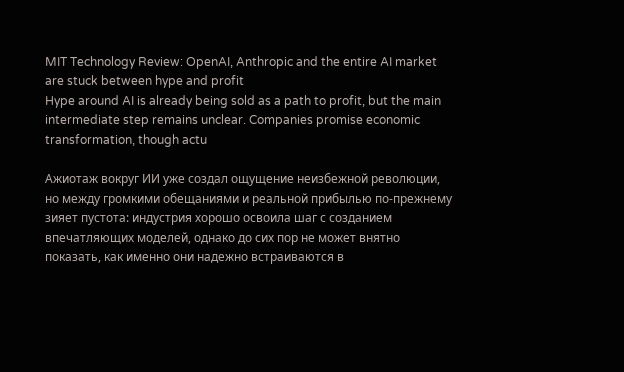MIT Technology Review: OpenAI, Anthropic and the entire AI market are stuck between hype and profit
Hype around AI is already being sold as a path to profit, but the main intermediate step remains unclear. Companies promise economic transformation, though actu

Ажиотаж вокруг ИИ уже создал ощущение неизбежной революции, но между громкими обещаниями и реальной прибылью по-прежнему зияет пустота: индустрия хорошо освоила шаг с созданием впечатляющих моделей, однако до сих пор не может внятно показать, как именно они надежно встраиваются в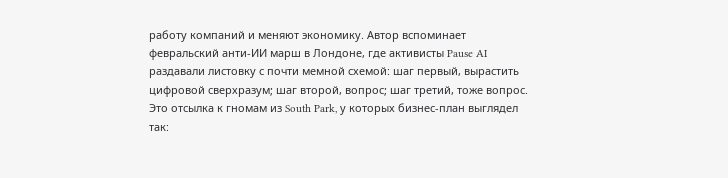работу компаний и меняют экономику. Автор вспоминает февральский анти-ИИ марш в Лондоне, где активисты Pause AI раздавали листовку с почти мемной схемой: шаг первый, вырастить цифровой сверхразум; шаг второй, вопрос; шаг третий, тоже вопрос. Это отсылка к гномам из South Park, у которых бизнес-план выглядел так: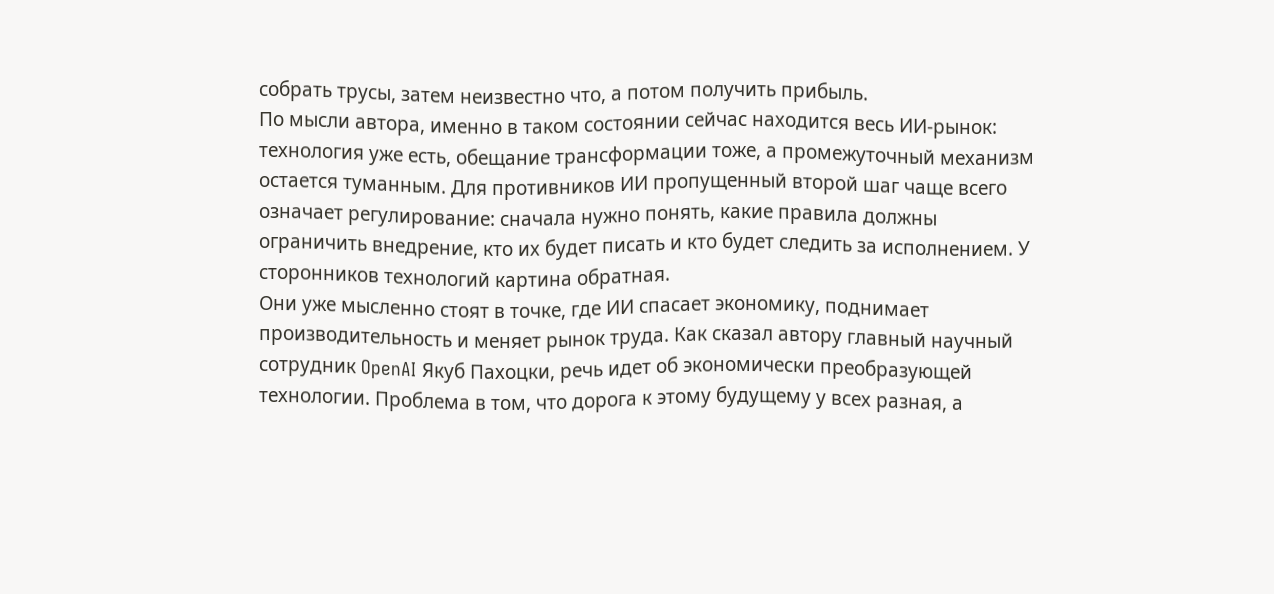собрать трусы, затем неизвестно что, а потом получить прибыль.
По мысли автора, именно в таком состоянии сейчас находится весь ИИ-рынок: технология уже есть, обещание трансформации тоже, а промежуточный механизм остается туманным. Для противников ИИ пропущенный второй шаг чаще всего означает регулирование: сначала нужно понять, какие правила должны ограничить внедрение, кто их будет писать и кто будет следить за исполнением. У сторонников технологий картина обратная.
Они уже мысленно стоят в точке, где ИИ спасает экономику, поднимает производительность и меняет рынок труда. Как сказал автору главный научный сотрудник OpenAI Якуб Пахоцки, речь идет об экономически преобразующей технологии. Проблема в том, что дорога к этому будущему у всех разная, а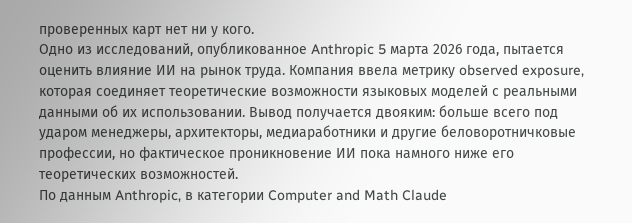проверенных карт нет ни у кого.
Одно из исследований, опубликованное Anthropic 5 марта 2026 года, пытается оценить влияние ИИ на рынок труда. Компания ввела метрику observed exposure, которая соединяет теоретические возможности языковых моделей с реальными данными об их использовании. Вывод получается двояким: больше всего под ударом менеджеры, архитекторы, медиаработники и другие беловоротничковые профессии, но фактическое проникновение ИИ пока намного ниже его теоретических возможностей.
По данным Anthropic, в категории Computer and Math Claude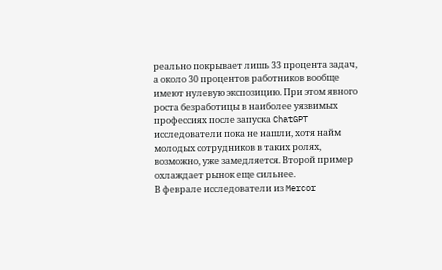реально покрывает лишь 33 процента задач, а около 30 процентов работников вообще имеют нулевую экспозицию. При этом явного роста безработицы в наиболее уязвимых профессиях после запуска ChatGPT исследователи пока не нашли, хотя найм молодых сотрудников в таких ролях, возможно, уже замедляется. Второй пример охлаждает рынок еще сильнее.
В феврале исследователи из Mercor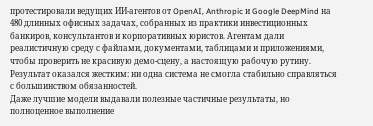протестировали ведущих ИИ-агентов от OpenAI, Anthropic и Google DeepMind на 480 длинных офисных задачах, собранных из практики инвестиционных банкиров, консультантов и корпоративных юристов. Агентам дали реалистичную среду с файлами, документами, таблицами и приложениями, чтобы проверить не красивую демо-сцену, а настоящую рабочую рутину. Результат оказался жестким: ни одна система не смогла стабильно справляться с большинством обязанностей.
Даже лучшие модели выдавали полезные частичные результаты, но полноценное выполнение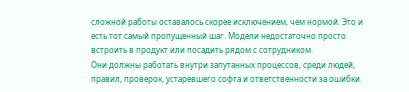сложной работы оставалось скорее исключением, чем нормой. Это и есть тот самый пропущенный шаг. Модели недостаточно просто встроить в продукт или посадить рядом с сотрудником.
Они должны работать внутри запутанных процессов, среди людей, правил, проверок, устаревшего софта и ответственности за ошибки.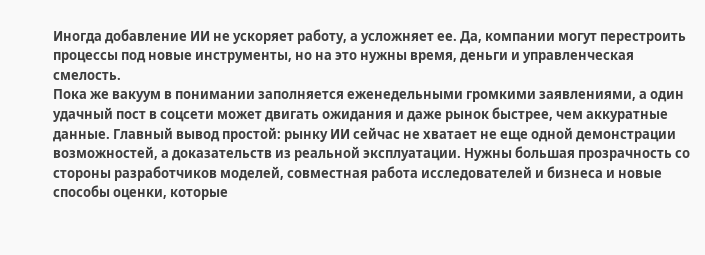Иногда добавление ИИ не ускоряет работу, а усложняет ее. Да, компании могут перестроить процессы под новые инструменты, но на это нужны время, деньги и управленческая смелость.
Пока же вакуум в понимании заполняется еженедельными громкими заявлениями, а один удачный пост в соцсети может двигать ожидания и даже рынок быстрее, чем аккуратные данные. Главный вывод простой: рынку ИИ сейчас не хватает не еще одной демонстрации возможностей, а доказательств из реальной эксплуатации. Нужны большая прозрачность со стороны разработчиков моделей, совместная работа исследователей и бизнеса и новые способы оценки, которые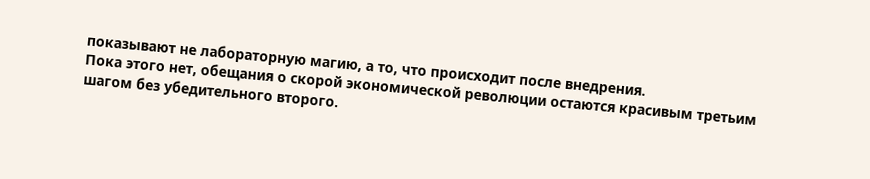показывают не лабораторную магию, а то, что происходит после внедрения.
Пока этого нет, обещания о скорой экономической революции остаются красивым третьим шагом без убедительного второго.